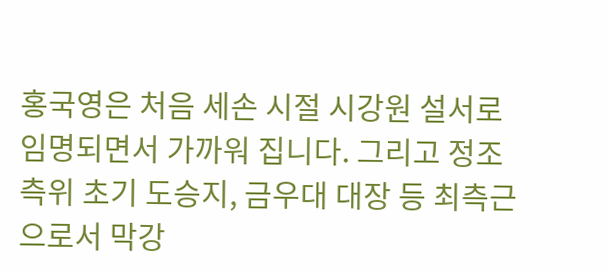홍국영은 처음 세손 시절 시강원 설서로 임명되면서 가까워 집니다. 그리고 정조 측위 초기 도승지, 금우대 대장 등 최측근으로서 막강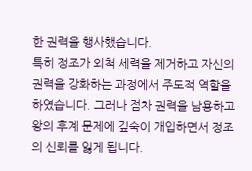한 권력을 행사했습니다.
특히 정조가 외척 세력을 제거하고 자신의 권력을 강화하는 과정에서 주도적 역할을 하였습니다. 그러나 점차 권력을 남용하고 왕의 후계 문제에 깊숙이 개입하면서 정조의 신뢰를 잃게 됩니다.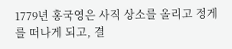1779년 홍국영은 사직 상소를 올리고 정게를 떠나게 되고, 결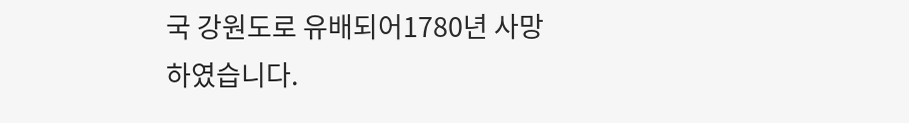국 강원도로 유배되어1780년 사망하였습니다.